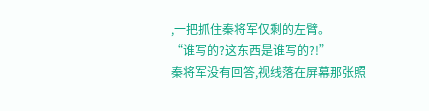,一把抓住秦将军仅剩的左臂。
“谁写的?这东西是谁写的?!”
秦将军没有回答,视线落在屏幕那张照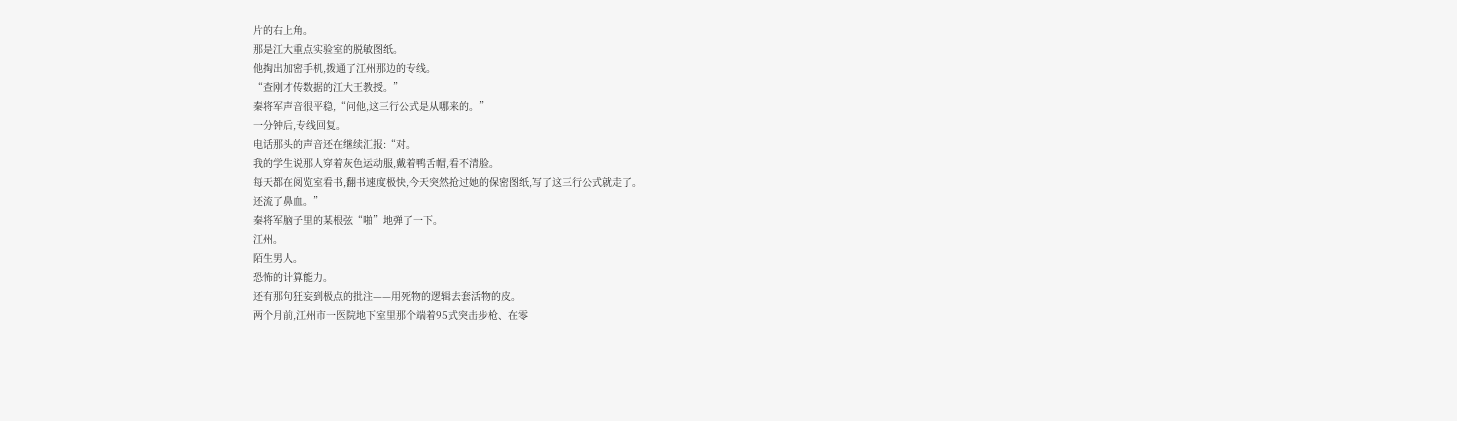片的右上角。
那是江大重点实验室的脱敏图纸。
他掏出加密手机,拨通了江州那边的专线。
“查刚才传数据的江大王教授。”
秦将军声音很平稳,“问他,这三行公式是从哪来的。”
一分钟后,专线回复。
电话那头的声音还在继续汇报:“对。
我的学生说那人穿着灰色运动服,戴着鸭舌帽,看不清脸。
每天都在阅览室看书,翻书速度极快,今天突然抢过她的保密图纸,写了这三行公式就走了。
还流了鼻血。”
秦将军脑子里的某根弦“啪”地弹了一下。
江州。
陌生男人。
恐怖的计算能力。
还有那句狂妄到极点的批注——用死物的逻辑去套活物的皮。
两个月前,江州市一医院地下室里那个端着95式突击步枪、在零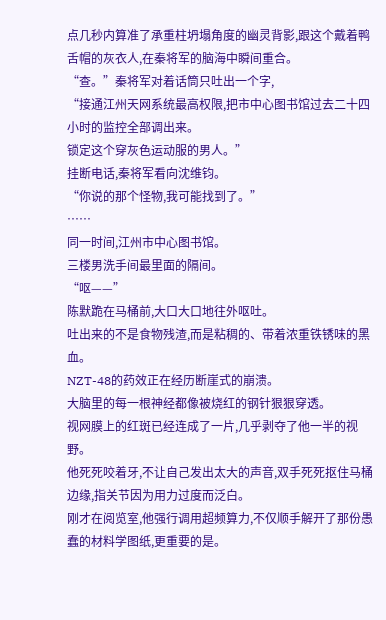点几秒内算准了承重柱坍塌角度的幽灵背影,跟这个戴着鸭舌帽的灰衣人,在秦将军的脑海中瞬间重合。
“查。”秦将军对着话筒只吐出一个字,
“接通江州天网系统最高权限,把市中心图书馆过去二十四小时的监控全部调出来。
锁定这个穿灰色运动服的男人。”
挂断电话,秦将军看向沈维钧。
“你说的那个怪物,我可能找到了。”
……
同一时间,江州市中心图书馆。
三楼男洗手间最里面的隔间。
“呕——”
陈默跪在马桶前,大口大口地往外呕吐。
吐出来的不是食物残渣,而是粘稠的、带着浓重铁锈味的黑血。
NZT-48的药效正在经历断崖式的崩溃。
大脑里的每一根神经都像被烧红的钢针狠狠穿透。
视网膜上的红斑已经连成了一片,几乎剥夺了他一半的视野。
他死死咬着牙,不让自己发出太大的声音,双手死死抠住马桶边缘,指关节因为用力过度而泛白。
刚才在阅览室,他强行调用超频算力,不仅顺手解开了那份愚蠢的材料学图纸,更重要的是。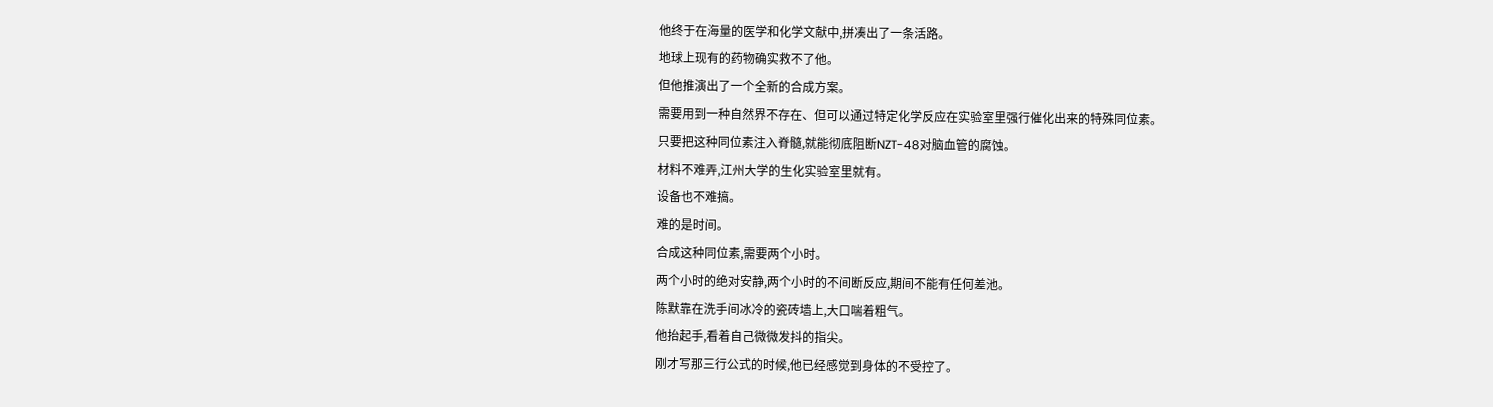他终于在海量的医学和化学文献中,拼凑出了一条活路。
地球上现有的药物确实救不了他。
但他推演出了一个全新的合成方案。
需要用到一种自然界不存在、但可以通过特定化学反应在实验室里强行催化出来的特殊同位素。
只要把这种同位素注入脊髓,就能彻底阻断NZT-48对脑血管的腐蚀。
材料不难弄,江州大学的生化实验室里就有。
设备也不难搞。
难的是时间。
合成这种同位素,需要两个小时。
两个小时的绝对安静,两个小时的不间断反应,期间不能有任何差池。
陈默靠在洗手间冰冷的瓷砖墙上,大口喘着粗气。
他抬起手,看着自己微微发抖的指尖。
刚才写那三行公式的时候,他已经感觉到身体的不受控了。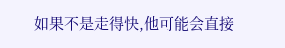如果不是走得快,他可能会直接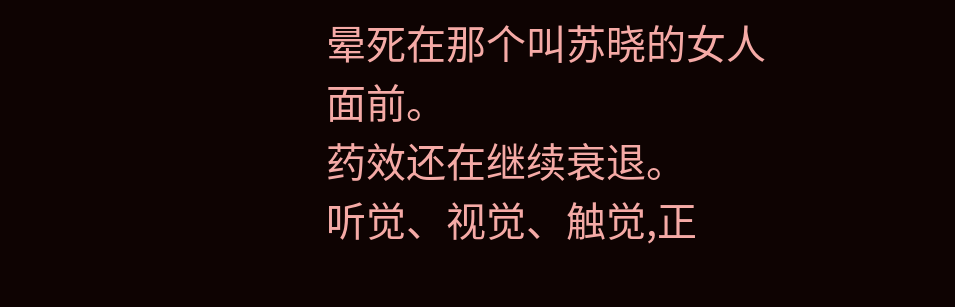晕死在那个叫苏晓的女人面前。
药效还在继续衰退。
听觉、视觉、触觉,正